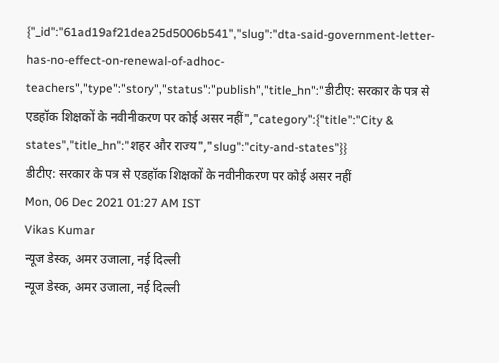{"_id":"61ad19af21dea25d5006b541","slug":"dta-said-government-letter-has-no-effect-on-renewal-of-adhoc-teachers","type":"story","status":"publish","title_hn":"डीटीए: सरकार के पत्र से एडहॉक शिक्षकों के नवीनीकरण पर कोई असर नहीं","category":{"title":"City & states","title_hn":"शहर और राज्य","slug":"city-and-states"}}
डीटीए: सरकार के पत्र से एडहॉक शिक्षकों के नवीनीकरण पर कोई असर नहीं
Mon, 06 Dec 2021 01:27 AM IST
Vikas Kumar
न्यूज डेस्क, अमर उजाला, नई दिल्ली
न्यूज डेस्क, अमर उजाला, नई दिल्ली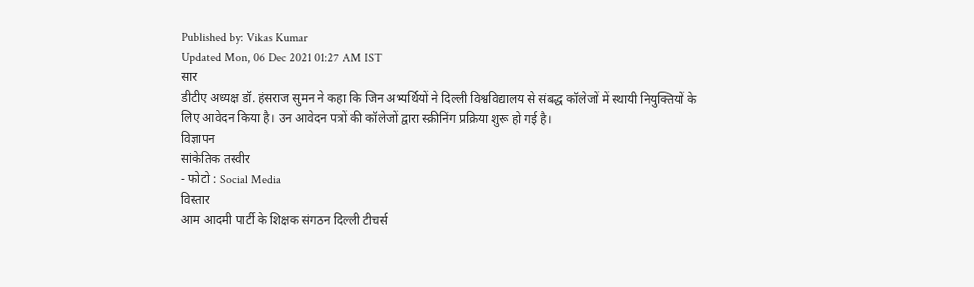Published by: Vikas Kumar
Updated Mon, 06 Dec 2021 01:27 AM IST
सार
डीटीए अध्यक्ष डॉ. हंसराज सुमन ने कहा कि जिन अभ्यर्थियों ने दिल्ली विश्वविद्यालय से संबद्ध कॉलेजों में स्थायी नियुक्तियों के लिए आवेदन किया है। उन आवेदन पत्रों की कॉलेजों द्वारा स्क्रीनिंग प्रक्रिया शुरू हो गई है।
विज्ञापन
सांकेतिक तस्वीर
- फोटो : Social Media
विस्तार
आम आदमी पार्टी के शिक्षक संगठन दिल्ली टीचर्स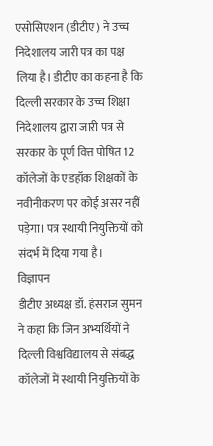एसोसिएशन (डीटीए) ने उच्च निदेशालय जारी पत्र का पक्ष लिया है। डीटीए का कहना है कि दिल्ली सरकार के उच्च शिक्षा निदेशालय द्वारा जारी पत्र से सरकार के पूर्ण वित्त पोषित 12 कॉलेजों के एडहॉक शिक्षकों के नवीनीकरण पर कोई असर नहीं पड़ेगा। पत्र स्थायी नियुक्तियों को संदर्भ में दिया गया है।
विज्ञापन
डीटीए अध्यक्ष डॉ. हंसराज सुमन ने कहा कि जिन अभ्यर्थियों ने दिल्ली विश्वविद्यालय से संबद्ध कॉलेजों में स्थायी नियुक्तियों के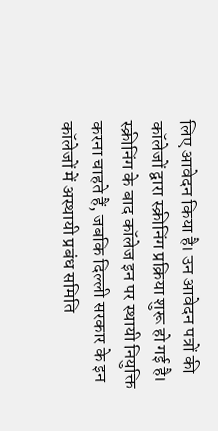लिए आवेदन किया है। उन आवेदन पत्रों की कॉलेजों द्वारा स्क्रीनिंग प्रक्रिया शुरू हो गई है। स्क्रीनिंग के बाद कॉलेज इन पर स्थायी नियुक्ति करना चाहते हैं, जबकि दिल्ली सरकार के इन कॉलेजों में अस्थायी प्रबंध समिति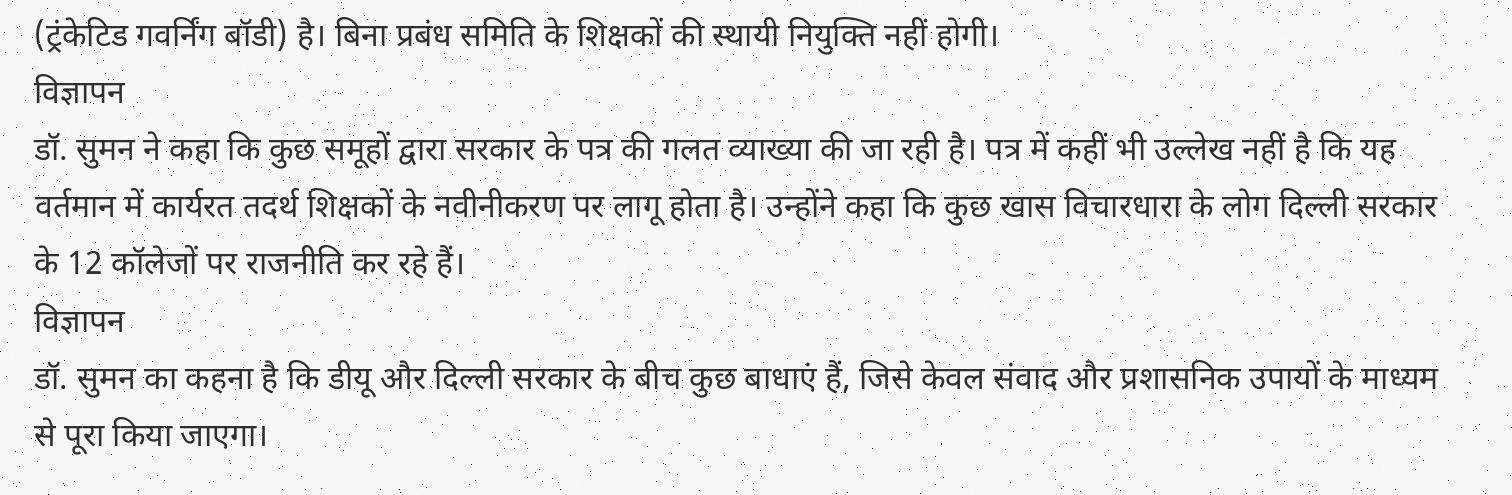(ट्रंकेटिड गवर्निंग बॉडी) है। बिना प्रबंध समिति के शिक्षकों की स्थायी नियुक्ति नहीं होगी।
विज्ञापन
डॉ. सुमन ने कहा कि कुछ समूहों द्वारा सरकार के पत्र की गलत व्याख्या की जा रही है। पत्र में कहीं भी उल्लेख नहीं है कि यह वर्तमान में कार्यरत तदर्थ शिक्षकों के नवीनीकरण पर लागू होता है। उन्होंने कहा कि कुछ खास विचारधारा के लोग दिल्ली सरकार के 12 कॉलेजों पर राजनीति कर रहे हैं।
विज्ञापन
डॉ. सुमन का कहना है कि डीयू और दिल्ली सरकार के बीच कुछ बाधाएं हैं, जिसे केवल संवाद और प्रशासनिक उपायों के माध्यम से पूरा किया जाएगा।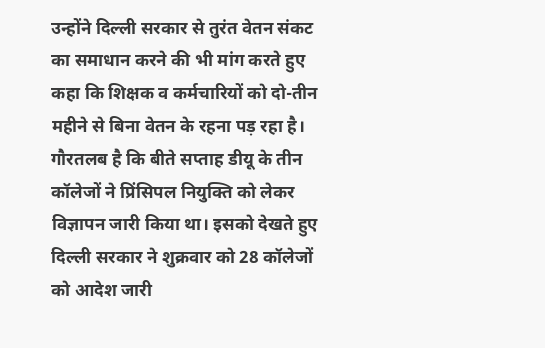उन्होंने दिल्ली सरकार से तुरंत वेतन संकट का समाधान करने की भी मांग करते हुए कहा कि शिक्षक व कर्मचारियों को दो-तीन महीने से बिना वेतन के रहना पड़ रहा है। गौरतलब है कि बीते सप्ताह डीयू के तीन कॉलेजों ने प्रिंसिपल नियुक्ति को लेकर विज्ञापन जारी किया था। इसको देखते हुए दिल्ली सरकार ने शुक्रवार को 28 कॉलेजों को आदेश जारी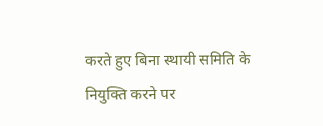करते हुए बिना स्थायी समिति के नियुक्ति करने पर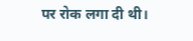पर रोक लगा दी थी।